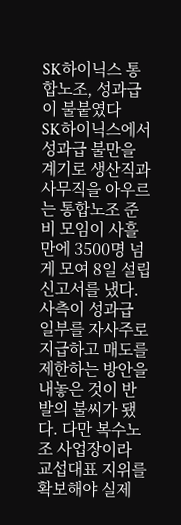SK하이닉스 통합노조, 성과급이 불붙였다
SK하이닉스에서 성과급 불만을 계기로 생산직과 사무직을 아우르는 통합노조 준비 모임이 사흘 만에 3500명 넘게 모여 8일 설립신고서를 냈다. 사측이 성과급 일부를 자사주로 지급하고 매도를 제한하는 방안을 내놓은 것이 반발의 불씨가 됐다. 다만 복수노조 사업장이라 교섭대표 지위를 확보해야 실제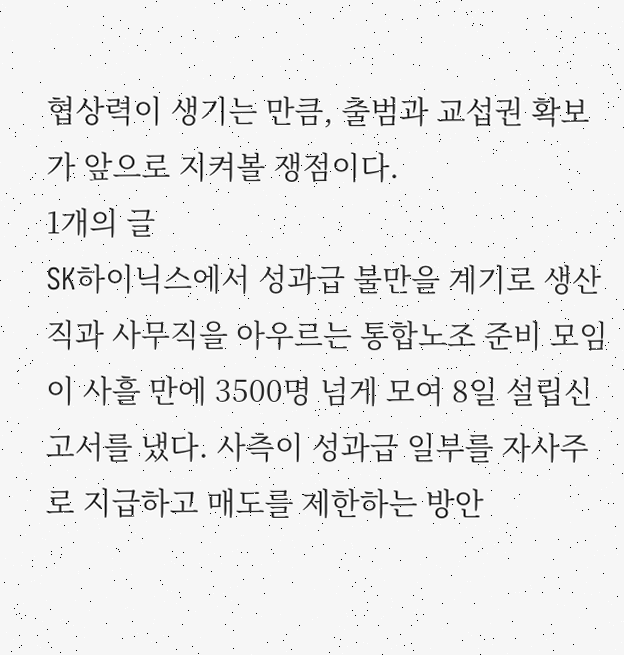협상력이 생기는 만큼, 출범과 교섭권 확보가 앞으로 지켜볼 쟁점이다.
1개의 글
SK하이닉스에서 성과급 불만을 계기로 생산직과 사무직을 아우르는 통합노조 준비 모임이 사흘 만에 3500명 넘게 모여 8일 설립신고서를 냈다. 사측이 성과급 일부를 자사주로 지급하고 매도를 제한하는 방안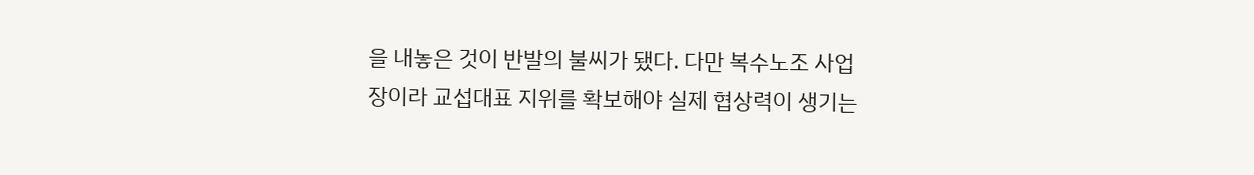을 내놓은 것이 반발의 불씨가 됐다. 다만 복수노조 사업장이라 교섭대표 지위를 확보해야 실제 협상력이 생기는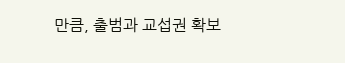만큼, 출범과 교섭권 확보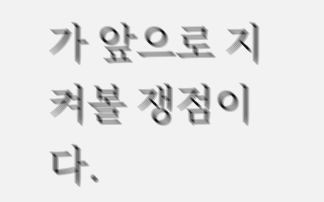가 앞으로 지켜볼 쟁점이다.